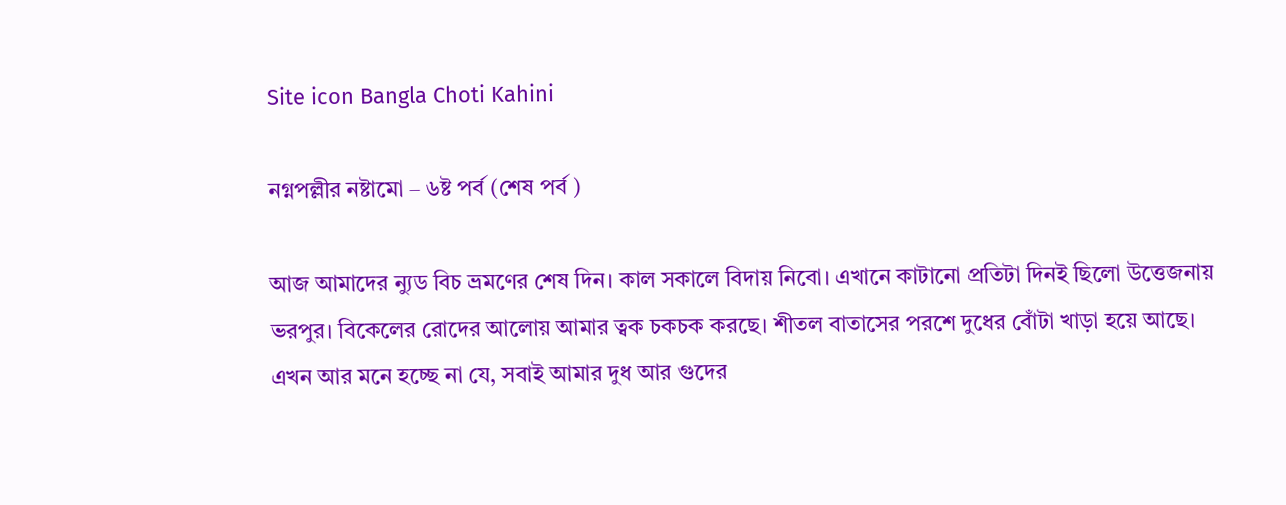Site icon Bangla Choti Kahini

নগ্নপল্লীর নষ্টামো – ৬ষ্ট পর্ব (শেষ পর্ব )

আজ আমাদের ন্যুড বিচ ভ্রমণের শেষ দিন। কাল সকালে বিদায় নিবো। এখানে কাটানো প্রতিটা দিনই ছিলো উত্তেজনায় ভরপুর। বিকেলের রোদের আলোয় আমার ত্বক চকচক করছে। শীতল বাতাসের পরশে দুধের বোঁটা খাড়া হয়ে আছে। এখন আর মনে হচ্ছে না যে, সবাই আমার দুধ আর গুদের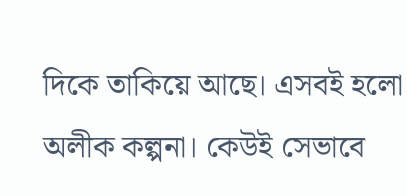দিকে তাকিয়ে আছে। এসবই হলো অলীক কল্পনা। কেউই সেভাবে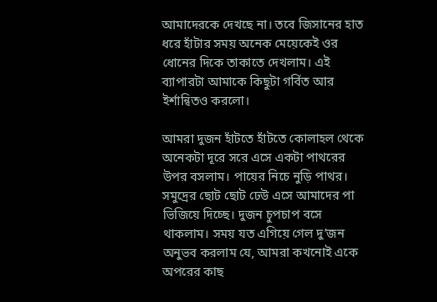আমাদেরকে দেখছে না। তবে জিসানের হাত ধরে হাঁটার সময় অনেক মেয়েকেই ওর ধোনের দিকে তাকাতে দেখলাম। এই ব্যাপারটা আমাকে কিছুটা গর্বিত আর ইর্শান্বিতও করলো।

আমরা দুজন হাঁটতে হাঁটতে কোলাহল থেকে অনেকটা দূরে সরে এসে একটা পাথরের উপর বসলাম। পায়ের নিচে নুড়ি পাথর। সমুদ্রের ছোট ছোট ঢেউ এসে আমাদের পা ভিজিয়ে দিচ্ছে। দুজন চুপচাপ বসে থাকলাম। সময় যত এগিয়ে গেল দু’জন অনুভব করলাম যে, আমরা কখনোই একে অপরের কাছ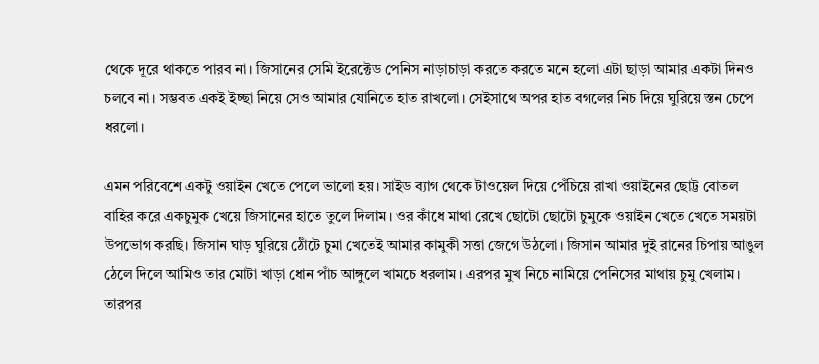থেকে দূরে থাকতে পারব না। জিসানের সেমি ইরেক্টেড পেনিস নাড়াচাড়া করতে করতে মনে হলো এটা ছাড়া আমার একটা দিনও চলবে না। সম্ভবত একই ইচ্ছা নিয়ে সেও আমার যোনিতে হাত রাখলো। সেইসাথে অপর হাত বগলের নিচ দিয়ে ঘুরিয়ে স্তন চেপে ধরলো।

এমন পরিবেশে একটু ওয়াইন খেতে পেলে ভালো হয়। সাইড ব্যাগ থেকে টাওয়েল দিয়ে পেঁচিয়ে রাখা ওয়াইনের ছোট্ট বোতল বাহির করে একচুমুক খেয়ে জিসানের হাতে তুলে দিলাম। ওর কাঁধে মাথা রেখে ছোটো ছোটো চুমুকে ওয়াইন খেতে খেতে সময়টা উপভোগ করছি। জিসান ঘাড় ঘুরিয়ে ঠোঁটে চুমা খেতেই আমার কামুকী সত্তা জেগে উঠলো। জিসান আমার দুই রানের চিপায় আঙুল ঠেলে দিলে আমিও তার মোটা খাড়া ধোন পাঁচ আঙ্গুলে খামচে ধরলাম। এরপর মুখ নিচে নামিয়ে পেনিসের মাথায় চুমু খেলাম। তারপর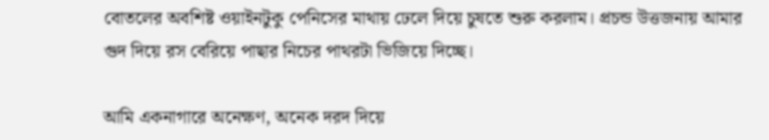বোতলের অবশিষ্ট ওয়াইনটুকু পেনিসের মাথায় ঢেলে দিয়ে চুষতে শুরু করলাম। প্রচন্ড উত্তজনায় আমার গুদ দিয়ে রস বেরিয়ে পাছার নিচের পাথরটা ভিজিয়ে দিচ্ছে।

আমি একনাগারে অনেক্ষণ, অনেক দরদ দিয়ে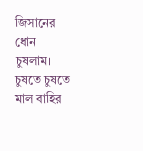জিসানের ধোন চুষলাম। চুষতে চুষতে মাল বাহির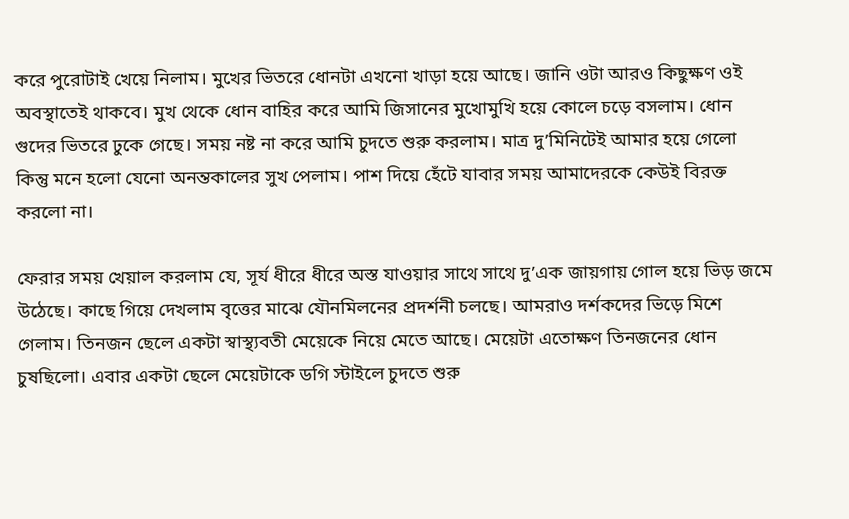করে পুরোটাই খেয়ে নিলাম। মুখের ভিতরে ধোনটা এখনো খাড়া হয়ে আছে। জানি ওটা আরও কিছুক্ষণ ওই অবস্থাতেই থাকবে। মুখ থেকে ধোন বাহির করে আমি জিসানের মুখোমুখি হয়ে কোলে চড়ে বসলাম। ধোন গুদের ভিতরে ঢুকে গেছে। সময় নষ্ট না করে আমি চুদতে শুরু করলাম। মাত্র দু’মিনিটেই আমার হয়ে গেলো কিন্তু মনে হলো যেনো অনন্তকালের সুখ পেলাম। পাশ দিয়ে হেঁটে যাবার সময় আমাদেরকে কেউই বিরক্ত করলো না।

ফেরার সময় খেয়াল করলাম যে, সূর্য ধীরে ধীরে অস্ত যাওয়ার সাথে সাথে দু’এক জায়গায় গোল হয়ে ভিড় জমে উঠেছে। কাছে গিয়ে দেখলাম বৃত্তের মাঝে যৌনমিলনের প্রদর্শনী চলছে। আমরাও দর্শকদের ভিড়ে মিশে গেলাম। তিনজন ছেলে একটা স্বাস্থ্যবতী মেয়েকে নিয়ে মেতে আছে। মেয়েটা এতোক্ষণ তিনজনের ধোন চুষছিলো। এবার একটা ছেলে মেয়েটাকে ডগি স্টাইলে চুদতে শুরু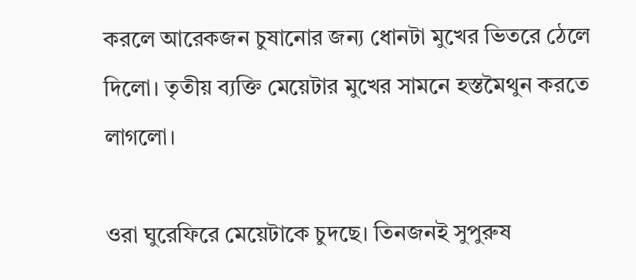করলে আরেকজন চুষানোর জন্য ধোনটা মুখের ভিতরে ঠেলে দিলো। তৃতীয় ব্যক্তি মেয়েটার মুখের সামনে হস্তমৈথুন করতে লাগলো।

ওরা ঘুরেফিরে মেয়েটাকে চুদছে। তিনজনই সুপুরুষ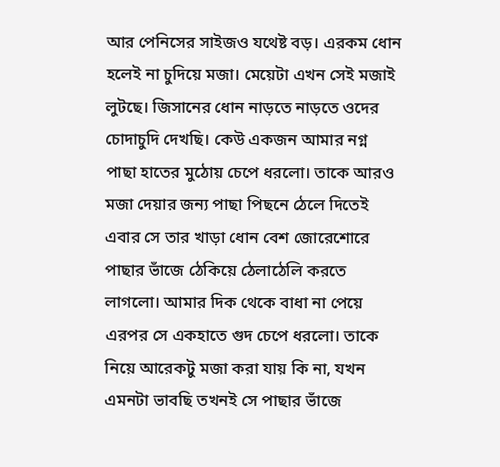আর পেনিসের সাইজও যথেষ্ট বড়। এরকম ধোন হলেই না চুদিয়ে মজা। মেয়েটা এখন সেই মজাই লুটছে। জিসানের ধোন নাড়তে নাড়তে ওদের চোদাচুদি দেখছি। কেউ একজন আমার নগ্ন পাছা হাতের মুঠোয় চেপে ধরলো। তাকে আরও মজা দেয়ার জন্য পাছা পিছনে ঠেলে দিতেই এবার সে তার খাড়া ধোন বেশ জোরেশোরে পাছার ভাঁজে ঠেকিয়ে ঠেলাঠেলি করতে লাগলো। আমার দিক থেকে বাধা না পেয়ে এরপর সে একহাতে গুদ চেপে ধরলো। তাকে নিয়ে আরেকটু মজা করা যায় কি না, যখন এমনটা ভাবছি তখনই সে পাছার ভাঁজে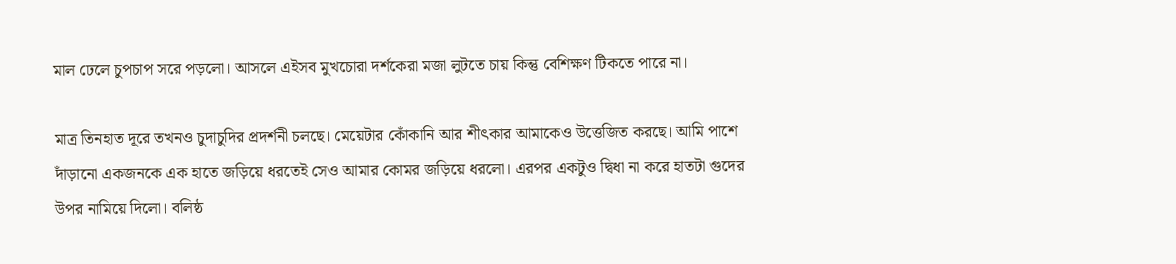মাল ঢেলে চুপচাপ সরে পড়লো। আসলে এইসব মুখচোরা দর্শকেরা মজা লুটতে চায় কিন্তু বেশিক্ষণ টিকতে পারে না।

মাত্র তিনহাত দূরে তখনও চুদাচুদির প্রদর্শনী চলছে। মেয়েটার কোঁকানি আর শীৎকার আমাকেও উত্তেজিত করছে। আমি পাশে দাঁড়ানো একজনকে এক হাতে জড়িয়ে ধরতেই সেও আমার কোমর জড়িয়ে ধরলো। এরপর একটুও দ্বিধা না করে হাতটা গুদের উপর নামিয়ে দিলো। বলিষ্ঠ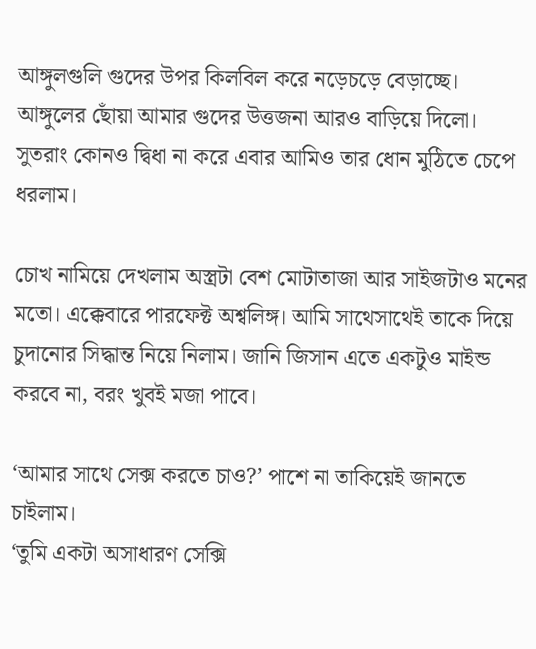আঙ্গুলগুলি গুদের উপর কিলবিল করে নড়েচড়ে বেড়াচ্ছে। আঙ্গুলের ছোঁয়া আমার গুদের উত্তজনা আরও বাড়িয়ে দিলো। সুতরাং কোনও দ্বিধা না করে এবার আমিও তার ধোন মুঠিতে চেপে ধরলাম।

চোখ নামিয়ে দেখলাম অস্ত্রটা বেশ মোটাতাজা আর সাইজটাও মনের মতো। এক্কেবারে পারফেক্ট অশ্বলিঙ্গ। আমি সাথেসাথেই তাকে দিয়ে চুদানোর সিদ্ধান্ত নিয়ে নিলাম। জানি জিসান এতে একটুও মাইন্ড করবে না, বরং খুবই মজা পাবে।

‘আমার সাথে সেক্স করতে চাও?’ পাশে না তাকিয়েই জানতে চাইলাম।
‘তুমি একটা অসাধারণ সেক্সি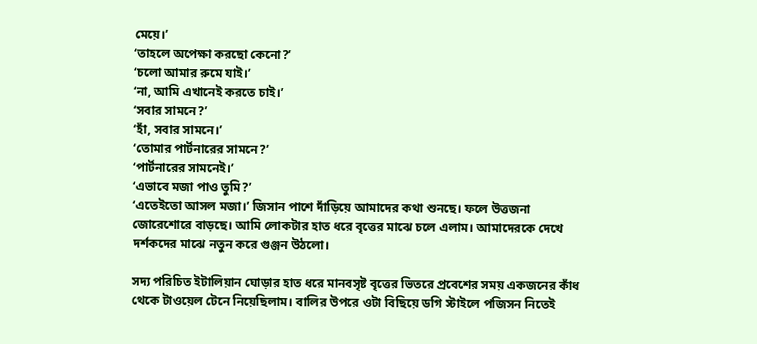মেয়ে।’
‘তাহলে অপেক্ষা করছো কেনো?’
‘চলো আমার রুমে যাই।’
‘না, আমি এখানেই করতে চাই।’
‘সবার সামনে?’
‘হাঁ, সবার সামনে।’
‘তোমার পার্টনারের সামনে?’
‘পার্টনারের সামনেই।’
‘এভাবে মজা পাও তুমি?’
‘এতেইতো আসল মজা।’ জিসান পাশে দাঁড়িয়ে আমাদের কথা শুনছে। ফলে উত্তজনা জোরেশোরে বাড়ছে। আমি লোকটার হাত ধরে বৃত্তের মাঝে চলে এলাম। আমাদেরকে দেখে দর্শকদের মাঝে নতুন করে গুঞ্জন উঠলো।

সদ্য পরিচিত ইটালিয়ান ঘোড়ার হাত ধরে মানবসৃষ্ট বৃত্তের ভিতরে প্রবেশের সময় একজনের কাঁধ থেকে টাওয়েল টেনে নিয়েছিলাম। বালির উপরে ওটা বিছিয়ে ডগি স্টাইলে পজিসন নিতেই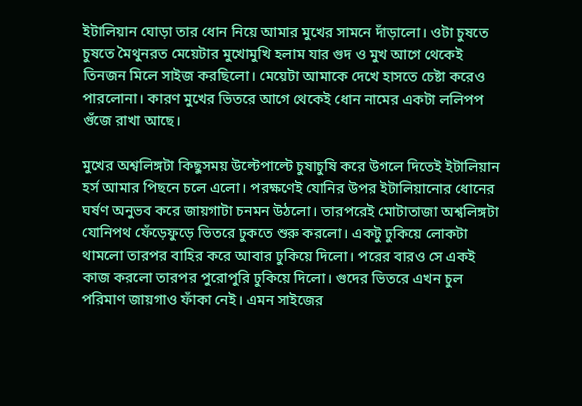ইটালিয়ান ঘোড়া তার ধোন নিয়ে আমার মুখের সামনে দাঁড়ালো। ওটা চুষতে চুষতে মৈথুনরত মেয়েটার মুখোমুখি হলাম যার গুদ ও মুখ আগে থেকেই তিনজন মিলে সাইজ করছিলো। মেয়েটা আমাকে দেখে হাসতে চেষ্টা করেও পারলোনা। কারণ মুখের ভিতরে আগে থেকেই ধোন নামের একটা ললিপপ গুঁজে রাখা আছে।

মুখের অশ্বলিঙ্গটা কিছুসময় উল্টেপাল্টে চুষাচুষি করে উগলে দিতেই ইটালিয়ান হর্স আমার পিছনে চলে এলো। পরক্ষণেই যোনির উপর ইটালিয়ানোর ধোনের ঘর্ষণ অনুভব করে জায়গাটা চনমন উঠলো। তারপরেই মোটাতাজা অশ্বলিঙ্গটা যোনিপথ ফেঁড়েফুড়ে ভিতরে ঢুকতে শুরু করলো। একটু ঢুকিয়ে লোকটা থামলো তারপর বাহির করে আবার ঢুকিয়ে দিলো। পরের বারও সে একই কাজ করলো তারপর পুরোপুরি ঢুকিয়ে দিলো। গুদের ভিতরে এখন চুল পরিমাণ জায়গাও ফাঁকা নেই। এমন সাইজের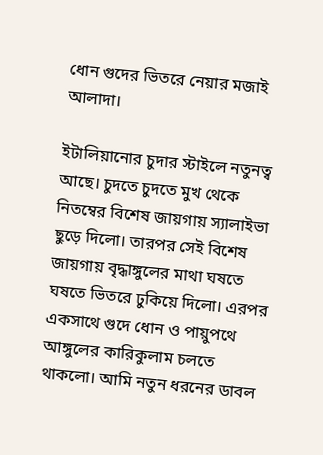ধোন গুদের ভিতরে নেয়ার মজাই আলাদা।

ইটালিয়ানোর চুদার স্টাইলে নতুনত্ব আছে। চুদতে চুদতে মুখ থেকে নিতম্বের বিশেষ জায়গায় স্যালাইভা ছুড়ে দিলো। তারপর সেই বিশেষ জায়গায় বৃদ্ধাঙ্গুলের মাথা ঘষতে ঘষতে ভিতরে ঢুকিয়ে দিলো। এরপর একসাথে গুদে ধোন ও পায়ুপথে আঙ্গুলের কারিকুলাম চলতে থাকলো। আমি নতুন ধরনের ডাবল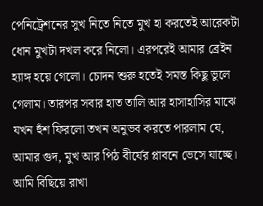পেনিট্রেশনের সুখ নিতে নিতে মুখ হা করতেই আরেকটা ধোন মুখটা দখল করে নিলো। এরপরেই আমার ব্রেইন হ্যাঙ্গ হয়ে গেলো। চোদন শুরু হতেই সমস্ত কিছু ভুলে গেলাম। তারপর সবার হাত তালি আর হাসাহাসির মাঝে যখন হুঁশ ফিরলো তখন অনুভব করতে পারলাম যে, আমার গুদ, মুখ আর পিঠ বীর্যের প্লাবনে ভেসে যাচ্ছে। আমি বিছিয়ে রাখা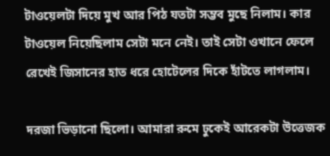টাওয়েলটা দিয়ে মুখ আর পিঠ যতটা সম্ভব মুছে নিলাম। কার টাওয়েল নিয়েছিলাম সেটা মনে নেই। তাই সেটা ওখানে ফেলে রেখেই জিসানের হাত ধরে হোটেলের দিকে হাঁটতে লাগলাম।

দরজা ভিড়ানো ছিলো। আমারা রুমে ঢুকেই আরেকটা উত্তেজক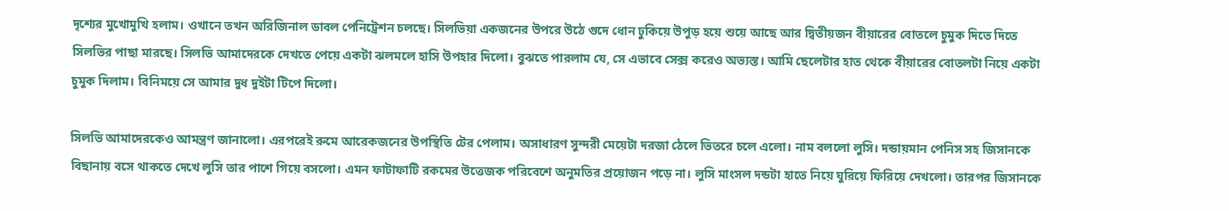দৃশ্যের মুখোমুখি হলাম। ওখানে তখন অরিজিনাল ডাবল পেনিট্রেশন চলছে। সিলভিয়া একজনের উপরে উঠে গুদে ধোন ঢুকিয়ে উপুড় হয়ে শুয়ে আছে আর দ্বিতীয়জন বীয়ারের বোতলে চুমুক দিতে দিতে সিলভির পাছা মারছে। সিলভি আমাদেরকে দেখতে পেয়ে একটা ঝলমলে হাসি উপহার দিলো। বুঝতে পারলাম যে, সে এভাবে সেক্স করেও অভ্যস্ত। আমি ছেলেটার হাত থেকে বীয়ারের বোতলটা নিয়ে একটা চুমুক দিলাম। বিনিময়ে সে আমার দুধ দুইটা টিপে দিলো।

সিলভি আমাদেরকেও আমন্ত্রণ জানালো। এরপরেই রুমে আরেকজনের উপস্থিতি টের পেলাম। অসাধারণ সুন্দরী মেয়েটা দরজা ঠেলে ভিতরে চলে এলো। নাম বললো লুসি। দন্ডায়মান পেনিস সহ জিসানকে বিছানায় বসে থাকতে দেখে লুসি তার পাশে গিয়ে বসলো। এমন ফাটাফাটি রকমের উত্তেজক পরিবেশে অনুমতির প্রয়োজন পড়ে না। লুসি মাংসল দন্ডটা হাতে নিয়ে ঘুরিয়ে ফিরিয়ে দেখলো। তারপর জিসানকে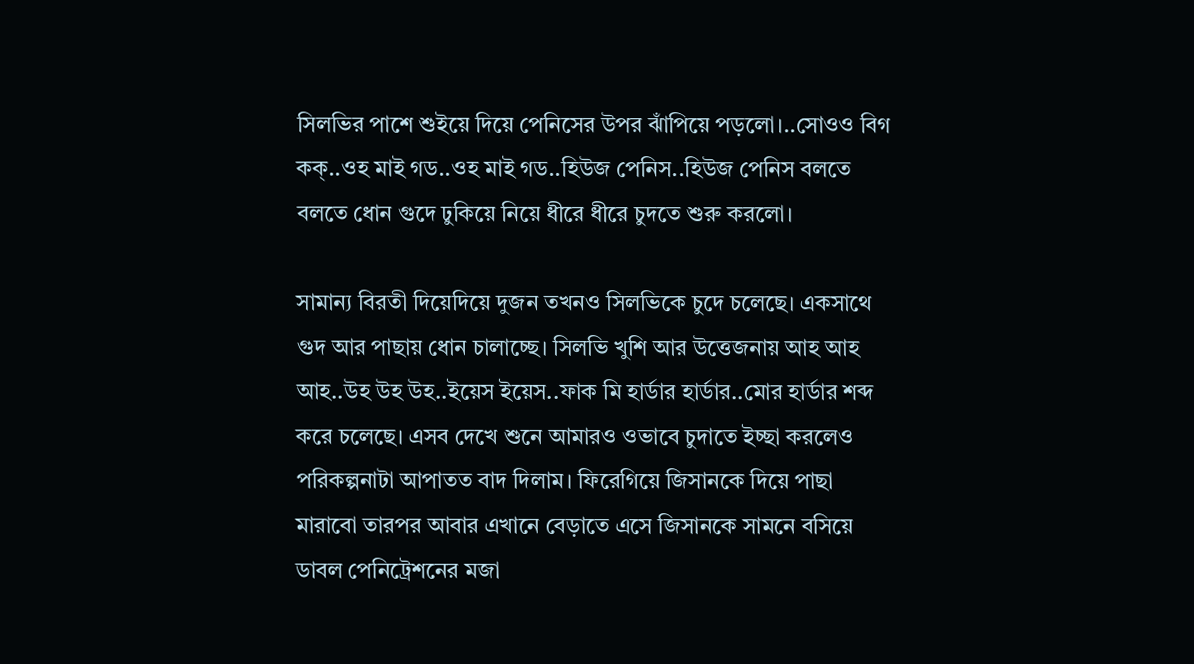সিলভির পাশে শুইয়ে দিয়ে পেনিসের উপর ঝাঁপিয়ে পড়লো।..সোওও বিগ কক্..ওহ মাই গড..ওহ মাই গড..হিউজ পেনিস..হিউজ পেনিস বলতে বলতে ধোন গুদে ঢুকিয়ে নিয়ে ধীরে ধীরে চুদতে শুরু করলো।

সামান্য বিরতী দিয়েদিয়ে দুজন তখনও সিলভিকে চুদে চলেছে। একসাথে গুদ আর পাছায় ধোন চালাচ্ছে। সিলভি খুশি আর উত্তেজনায় আহ আহ আহ..উহ উহ উহ..ইয়েস ইয়েস..ফাক মি হার্ডার হার্ডার..মোর হার্ডার শব্দ করে চলেছে। এসব দেখে শুনে আমারও ওভাবে চুদাতে ইচ্ছা করলেও পরিকল্পনাটা আপাতত বাদ দিলাম। ফিরেগিয়ে জিসানকে দিয়ে পাছা মারাবো তারপর আবার এখানে বেড়াতে এসে জিসানকে সামনে বসিয়ে ডাবল পেনিট্রেশনের মজা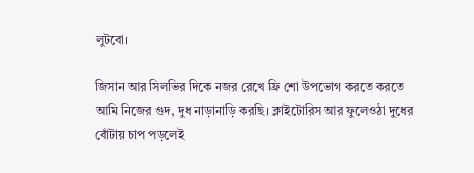লুটবো।

জিসান আর সিলভির দিকে নজর রেখে ফ্রি শো উপভোগ করতে করতে আমি নিজের গুদ, দুধ নাড়ানাড়ি করছি। ক্লাইটোরিস আর ফুলেওঠা দুধের বোঁটায় চাপ পড়লেই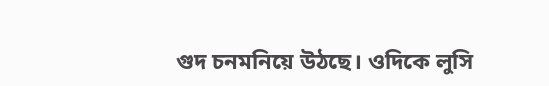গুদ চনমনিয়ে উঠছে। ওদিকে লুসি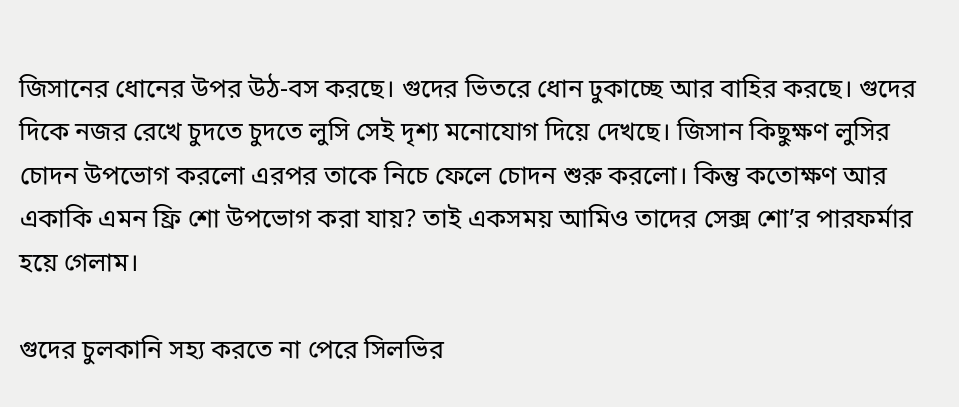জিসানের ধোনের উপর উঠ-বস করছে। গুদের ভিতরে ধোন ঢুকাচ্ছে আর বাহির করছে। গুদের দিকে নজর রেখে চুদতে চুদতে লুসি সেই দৃশ্য মনোযোগ দিয়ে দেখছে। জিসান কিছুক্ষণ লুসির চোদন উপভোগ করলো এরপর তাকে নিচে ফেলে চোদন শুরু করলো। কিন্তু কতোক্ষণ আর একাকি এমন ফ্রি শো উপভোগ করা যায়? তাই একসময় আমিও তাদের সেক্স শো’র পারফর্মার হয়ে গেলাম।

গুদের চুলকানি সহ্য করতে না পেরে সিলভির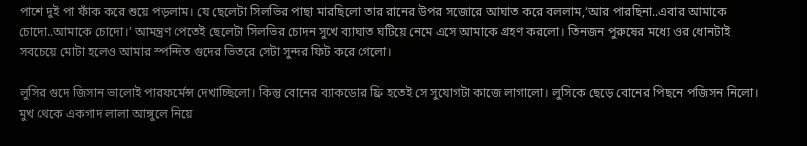পাশে দুই পা ফাঁক করে শুয়ে পড়লাম। যে ছেলেটা সিলভির পাছা মারছিলো তার রানের উপর সজোরে আঘাত করে বললাম,‘আর পারছিনা..এবার আমাকে চোদো..আমাকে চোদো।’ আমন্ত্রণ পেতেই ছেলেটা সিলভির চোদন সুখে ব্যাঘাত ঘটিয়ে নেমে এসে আমাকে গ্রহণ করলো। তিনজন পুরুষের মধ্যে ওর ধোনটাই সবচেয়ে মোটা হলেও আমার স্পন্দিত গুদের ভিতরে সেটা সুন্দর ফিট করে গেলো।

লুসির গুদে জিসান ভালোই পারফর্মেন্স দেখাচ্ছিলো। কিন্তু বোনের ব্যাকডোর ফ্রি হতেই সে সুযোগটা কাজে লাগালো। লুসিকে ছেড়ে বোনের পিছনে পজিসন নিলো। মুখ থেকে একগাদ লালা আঙ্গুলে নিয়ে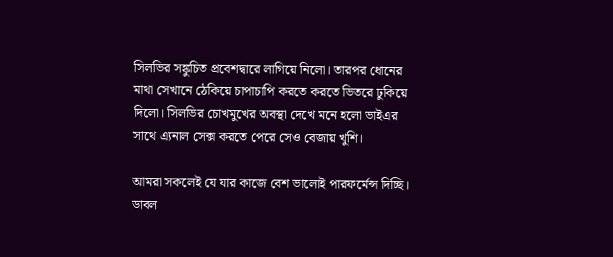সিলভির সঙ্কুচিত প্রবেশদ্বারে লাগিয়ে নিলো। তারপর ধোনের মাথা সেখানে ঠেকিয়ে চাপাচাপি করতে করতে ভিতরে ঢুকিয়ে দিলো। সিলভির চোখমুখের অবস্থা দেখে মনে হলো ভাইএর সাথে এ্যনাল সেক্স করতে পেরে সেও বেজায় খুশি।

আমরা সকলেই যে যার কাজে বেশ ভালোই পারফর্মেন্স দিচ্ছি। ডাবল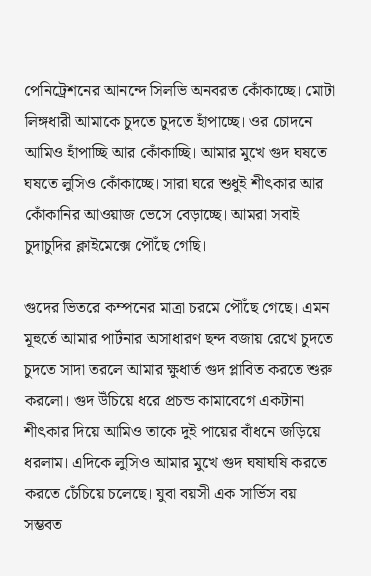পেনিট্রেশনের আনন্দে সিলভি অনবরত কোঁকাচ্ছে। মোটা লিঙ্গধারী আমাকে চুদতে চুদতে হাঁপাচ্ছে। ওর চোদনে আমিও হাঁপাচ্ছি আর কোঁকাচ্ছি। আমার মুখে গুদ ঘষতে ঘষতে লুসিও কোঁকাচ্ছে। সারা ঘরে শুধুই শীৎকার আর কোঁকানির আওয়াজ ভেসে বেড়াচ্ছে। আমরা সবাই চুদাচুদির ক্লাইমেক্সে পৌঁছে গেছি।

গুদের ভিতরে কম্পনের মাত্রা চরমে পৌঁছে গেছে। এমন মূহুর্তে আমার পার্টনার অসাধারণ ছন্দ বজায় রেখে চুদতে চুদতে সাদা তরলে আমার ক্ষুধার্ত গুদ প্লাবিত করতে শুরু করলো। গুদ উঁচিয়ে ধরে প্রচন্ড কামাবেগে একটানা শীৎকার দিয়ে আমিও তাকে দুই পায়ের বাঁধনে জড়িয়ে ধরলাম। এদিকে লুসিও আমার মুখে গুদ ঘষাঘষি করতে করতে চেঁচিয়ে চলেছে। যুবা বয়সী এক সার্ভিস বয় সম্ভবত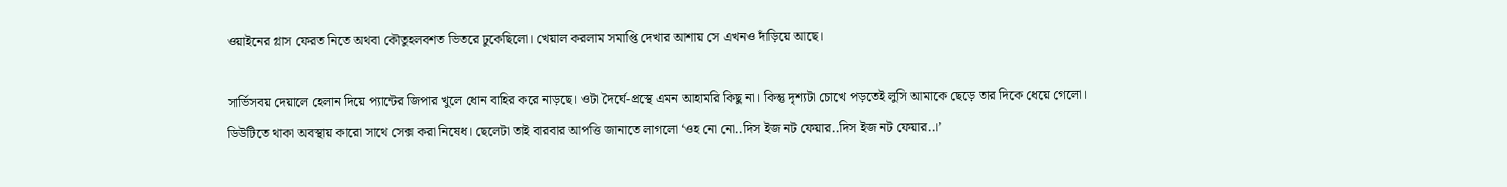ওয়াইনের গ্লাস ফেরত নিতে অথবা কৌতুহলবশত ভিতরে ঢুকেছিলো। খেয়াল করলাম সমাপ্তি দেখার আশায় সে এখনও দাঁড়িয়ে আছে।

সার্ভিসবয় দেয়ালে হেলান দিয়ে প্যান্টের জিপার খুলে ধোন বাহির করে নাড়ছে। ওটা দৈর্ঘে-প্রস্থে এমন আহামরি কিছু না। কিন্তু দৃশ্যটা চোখে পড়তেই লুসি আমাকে ছেড়ে তার দিকে ধেয়ে গেলো। ডিউটিতে থাকা অবস্থায় কারো সাথে সেক্স করা নিষেধ। ছেলেটা তাই বারবার আপত্তি জানাতে লাগলো ‘ওহ নো নো..দিস ইজ নট ফেয়ার..দিস ইজ নট ফেয়ার..।’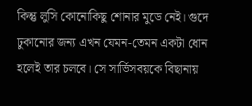কিন্তু লুসি কোনোকিছু শোনার মুডে নেই। গুদে ঢুকানোর জন্য এখন যেমন-তেমন একটা ধোন হলেই তার চলবে। সে সার্ভিসবয়কে বিছানায়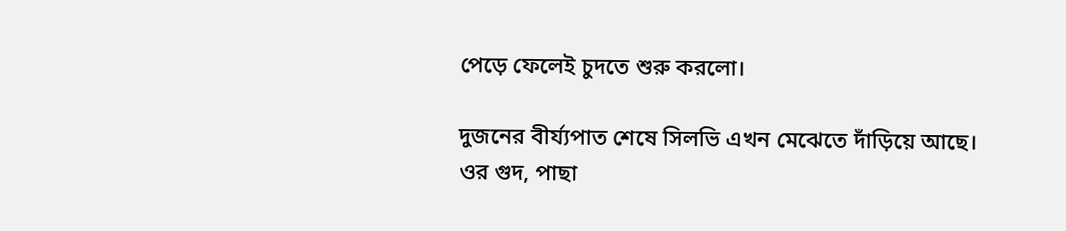পেড়ে ফেলেই চুদতে শুরু করলো।

দুজনের বীর্য্যপাত শেষে সিলভি এখন মেঝেতে দাঁড়িয়ে আছে। ওর গুদ, পাছা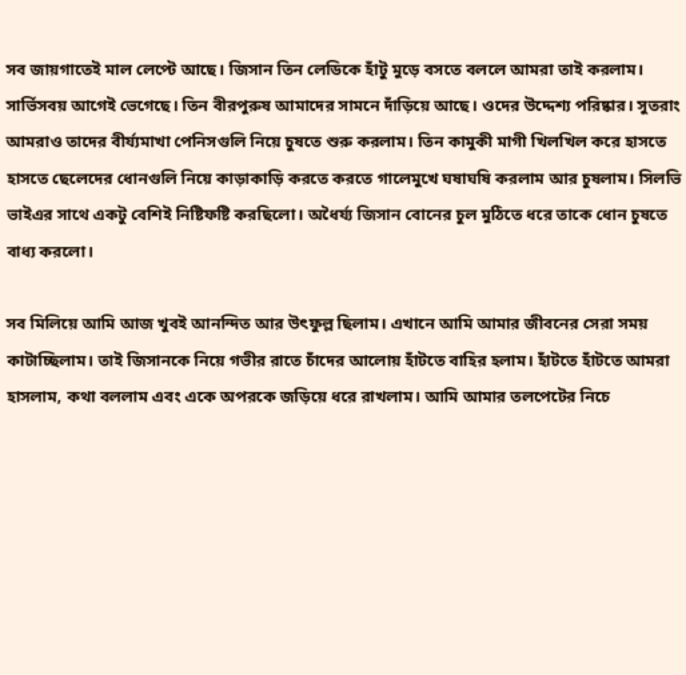সব জায়গাতেই মাল লেপ্টে আছে। জিসান তিন লেডিকে হাঁটু মুড়ে বসতে বললে আমরা তাই করলাম। সার্ভিসবয় আগেই ভেগেছে। তিন বীরপুরুষ আমাদের সামনে দাঁড়িয়ে আছে। ওদের উদ্দেশ্য পরিষ্কার। সুতরাং আমরাও তাদের বীর্য্যমাখা পেনিসগুলি নিয়ে চুষতে শুরু করলাম। তিন কামুকী মাগী খিলখিল করে হাসতে হাসতে ছেলেদের ধোনগুলি নিয়ে কাড়াকাড়ি করতে করতে গালেমুখে ঘষাঘষি করলাম আর চুষলাম। সিলভি ভাইএর সাথে একটু বেশিই নিষ্টিফষ্টি করছিলো। অধৈর্য্য জিসান বোনের চুল মুঠিতে ধরে তাকে ধোন চুষতে বাধ্য করলো।

সব মিলিয়ে আমি আজ খুবই আনন্দিত আর উৎফুল্ল ছিলাম। এখানে আমি আমার জীবনের সেরা সময় কাটাচ্ছিলাম। তাই জিসানকে নিয়ে গভীর রাতে চাঁদের আলোয় হাঁটতে বাহির হলাম। হাঁটতে হাঁটতে আমরা হাসলাম, কথা বললাম এবং একে অপরকে জড়িয়ে ধরে রাখলাম। আমি আমার তলপেটের নিচে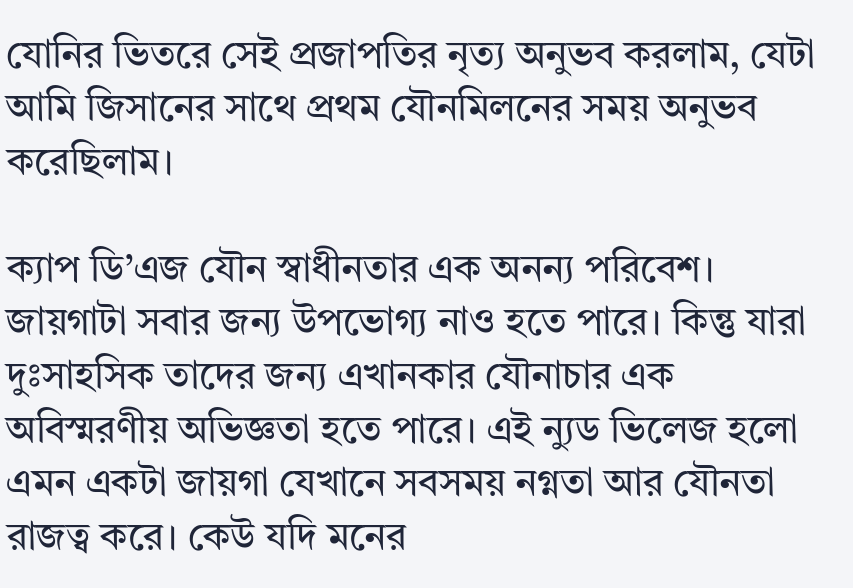যোনির ভিতরে সেই প্রজাপতির নৃত্য অনুভব করলাম, যেটা আমি জিসানের সাথে প্রথম যৌনমিলনের সময় অনুভব করেছিলাম।

ক্যাপ ডি’এজ যৌন স্বাধীনতার এক অনন্য পরিবেশ। জায়গাটা সবার জন্য উপভোগ্য নাও হতে পারে। কিন্তু যারা দুঃসাহসিক তাদের জন্য এখানকার যৌনাচার এক অবিস্মরণীয় অভিজ্ঞতা হতে পারে। এই ন্যুড ভিলেজ হলো এমন একটা জায়গা যেখানে সবসময় নগ্নতা আর যৌনতা রাজত্ব করে। কেউ যদি মনের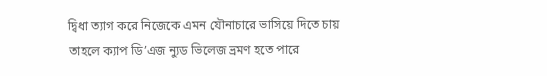দ্বিধা ত্যাগ করে নিজেকে এমন যৌনাচারে ভাসিয়ে দিতে চায় তাহলে ক্যাপ ডি’এজ ন্যুড ভিলেজ ভ্রমণ হতে পারে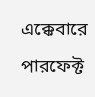এক্কেবারে পারফেক্ট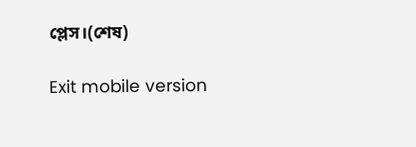প্লেস।(শেষ)

Exit mobile version